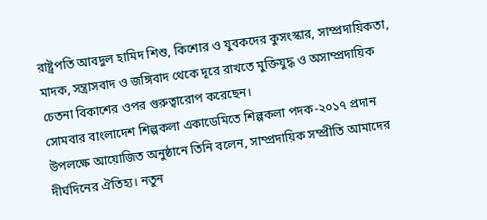রাষ্ট্রপতি আবদুল হামিদ শিশু, কিশোর ও যুবকদের কুসংস্কার, সাম্প্রদায়িকতা, মাদক, সন্ত্রাসবাদ ও জঙ্গিবাদ থেকে দূরে রাখতে মুক্তিযুদ্ধ ও অসাম্প্রদায়িক চেতনা বিকাশের ওপর গুরুত্বারোপ করেছেন।
সোমবার বাংলাদেশ শিল্পকলা একাডেমিতে শিল্পকলা পদক-২০১৭ প্রদান উপলক্ষে আয়োজিত অনুষ্ঠানে তিনি বলেন, সাম্প্রদায়িক সম্প্রীতি আমাদের দীর্ঘদিনের ঐতিহ্য। নতুন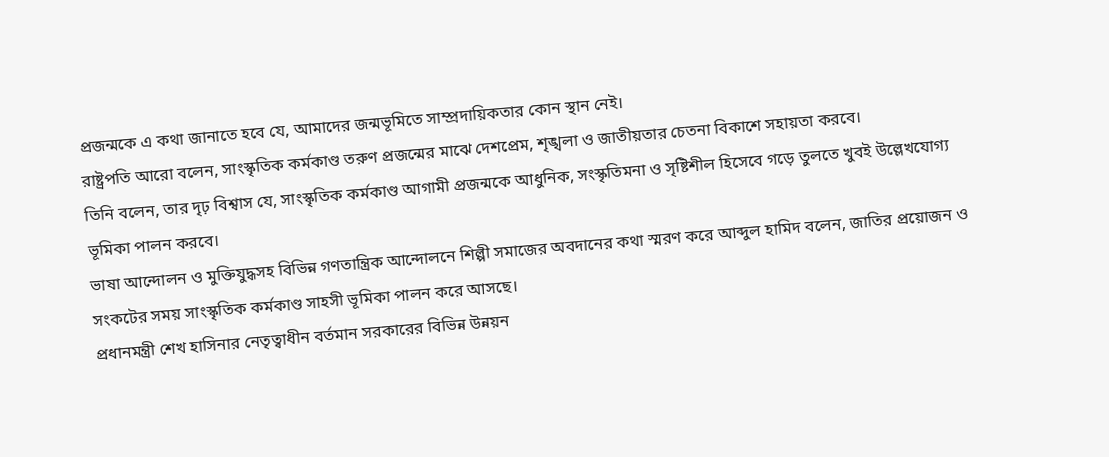প্রজন্মকে এ কথা জানাতে হবে যে, আমাদের জন্মভূমিতে সাম্প্রদায়িকতার কোন স্থান নেই।
রাষ্ট্রপতি আরো বলেন, সাংস্কৃতিক কর্মকাণ্ড তরুণ প্রজন্মের মাঝে দেশপ্রেম, শৃঙ্খলা ও জাতীয়তার চেতনা বিকাশে সহায়তা করবে।
তিনি বলেন, তার দৃঢ় বিশ্বাস যে, সাংস্কৃতিক কর্মকাণ্ড আগামী প্রজন্মকে আধুনিক, সংস্কৃতিমনা ও সৃষ্টিশীল হিসেবে গড়ে তুলতে খুবই উল্লেখযোগ্য ভূমিকা পালন করবে।
ভাষা আন্দোলন ও মুক্তিযুদ্ধসহ বিভিন্ন গণতান্ত্রিক আন্দোলনে শিল্পী সমাজের অবদানের কথা স্মরণ করে আব্দুল হামিদ বলেন, জাতির প্রয়োজন ও সংকটের সময় সাংস্কৃতিক কর্মকাণ্ড সাহসী ভূমিকা পালন করে আসছে।
প্রধানমন্ত্রী শেখ হাসিনার নেতৃত্বাধীন বর্তমান সরকারের বিভিন্ন উন্নয়ন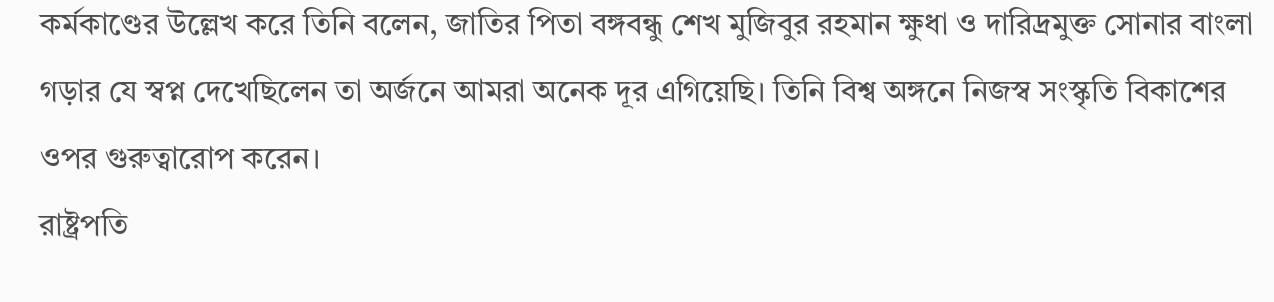কর্মকাণ্ডের উল্লেখ করে তিনি বলেন, জাতির পিতা বঙ্গবন্ধু শেখ মুজিবুর রহমান ক্ষুধা ও দারিদ্রমুক্ত সোনার বাংলা গড়ার যে স্বপ্ন দেখেছিলেন তা অর্জনে আমরা অনেক দূর এগিয়েছি। তিনি বিশ্ব অঙ্গনে নিজস্ব সংস্কৃতি বিকাশের ওপর গুরুত্বারোপ করেন।
রাষ্ট্রপতি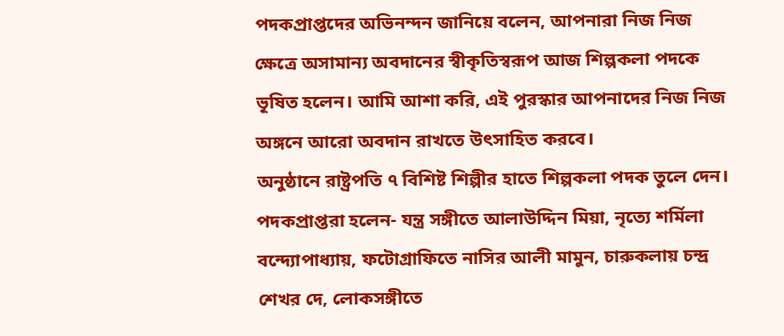পদকপ্রাপ্তদের অভিনন্দন জানিয়ে বলেন, আপনারা নিজ নিজ ক্ষেত্রে অসামান্য অবদানের স্বীকৃতিস্বরূপ আজ শিল্পকলা পদকে ভূষিত হলেন। আমি আশা করি, এই পুরস্কার আপনাদের নিজ নিজ অঙ্গনে আরো অবদান রাখতে উৎসাহিত করবে।
অনুষ্ঠানে রাষ্ট্রপতি ৭ বিশিষ্ট শিল্পীর হাতে শিল্পকলা পদক তুলে দেন। পদকপ্রাপ্তরা হলেন- যন্ত্র সঙ্গীতে আলাউদ্দিন মিয়া, নৃত্যে শর্মিলা বন্দ্যোপাধ্যায়, ফটোগ্রাফিতে নাসির আলী মামুন, চারুকলায় চন্দ্র শেখর দে, লোকসঙ্গীতে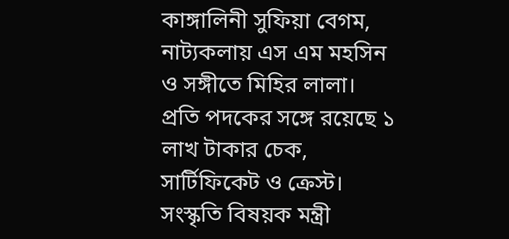কাঙ্গালিনী সুফিয়া বেগম, নাট্যকলায় এস এম মহসিন ও সঙ্গীতে মিহির লালা।
প্রতি পদকের সঙ্গে রয়েছে ১ লাখ টাকার চেক, সার্টিফিকেট ও ক্রেস্ট।
সংস্কৃতি বিষয়ক মন্ত্রী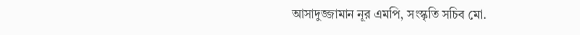আসাদুজ্জামান নূর এমপি, সংস্কৃতি সচিব মো.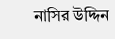নাসির উদ্দিন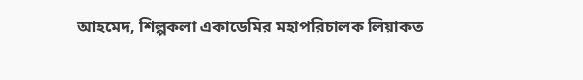আহমেদ, শিল্পকলা একাডেমির মহাপরিচালক লিয়াকত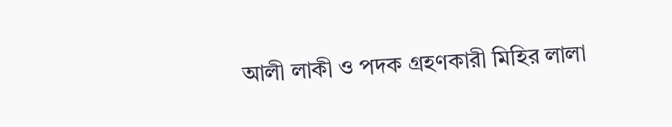আলী লাকী ও পদক গ্রহণকারী মিহির লালা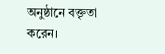অনুষ্ঠানে বক্তৃতা করেন।